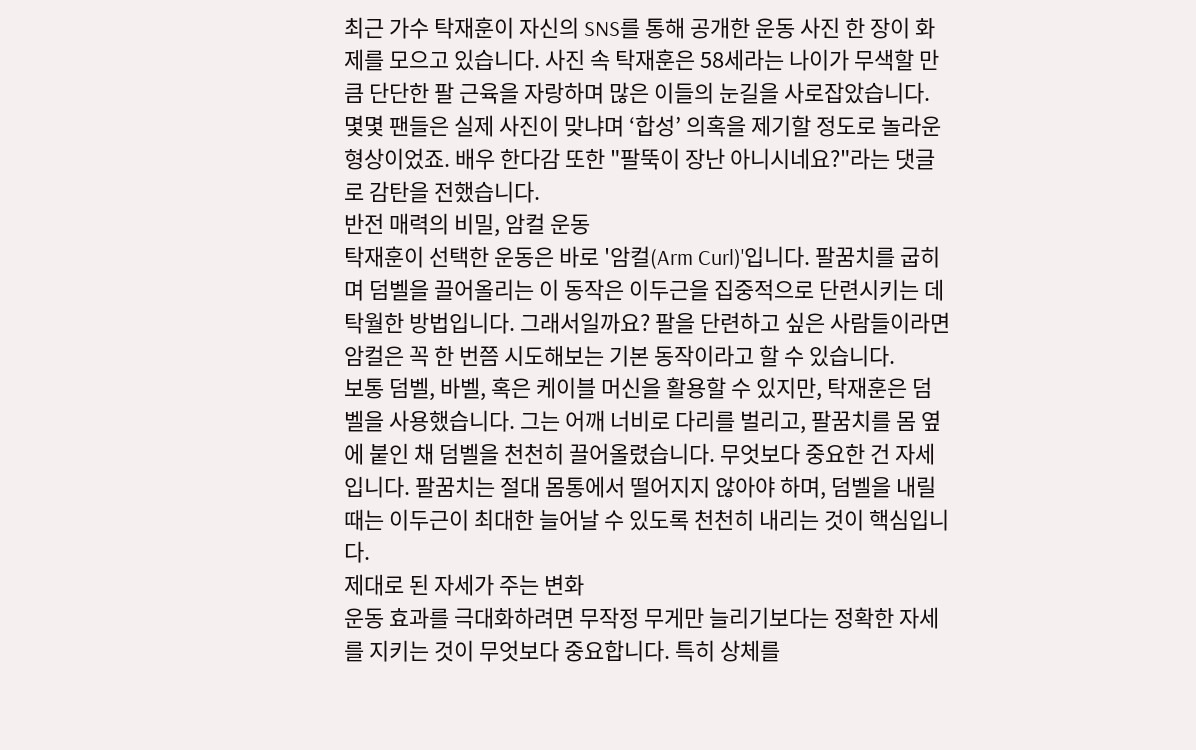최근 가수 탁재훈이 자신의 SNS를 통해 공개한 운동 사진 한 장이 화제를 모으고 있습니다. 사진 속 탁재훈은 58세라는 나이가 무색할 만큼 단단한 팔 근육을 자랑하며 많은 이들의 눈길을 사로잡았습니다.
몇몇 팬들은 실제 사진이 맞냐며 ‘합성’ 의혹을 제기할 정도로 놀라운 형상이었죠. 배우 한다감 또한 "팔뚝이 장난 아니시네요?"라는 댓글로 감탄을 전했습니다.
반전 매력의 비밀, 암컬 운동
탁재훈이 선택한 운동은 바로 '암컬(Arm Curl)'입니다. 팔꿈치를 굽히며 덤벨을 끌어올리는 이 동작은 이두근을 집중적으로 단련시키는 데 탁월한 방법입니다. 그래서일까요? 팔을 단련하고 싶은 사람들이라면 암컬은 꼭 한 번쯤 시도해보는 기본 동작이라고 할 수 있습니다.
보통 덤벨, 바벨, 혹은 케이블 머신을 활용할 수 있지만, 탁재훈은 덤벨을 사용했습니다. 그는 어깨 너비로 다리를 벌리고, 팔꿈치를 몸 옆에 붙인 채 덤벨을 천천히 끌어올렸습니다. 무엇보다 중요한 건 자세입니다. 팔꿈치는 절대 몸통에서 떨어지지 않아야 하며, 덤벨을 내릴 때는 이두근이 최대한 늘어날 수 있도록 천천히 내리는 것이 핵심입니다.
제대로 된 자세가 주는 변화
운동 효과를 극대화하려면 무작정 무게만 늘리기보다는 정확한 자세를 지키는 것이 무엇보다 중요합니다. 특히 상체를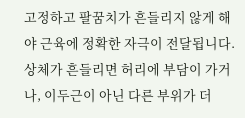고정하고 팔꿈치가 흔들리지 않게 해야 근육에 정확한 자극이 전달됩니다. 상체가 흔들리면 허리에 부담이 가거나, 이두근이 아닌 다른 부위가 더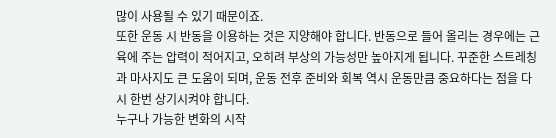많이 사용될 수 있기 때문이죠.
또한 운동 시 반동을 이용하는 것은 지양해야 합니다. 반동으로 들어 올리는 경우에는 근육에 주는 압력이 적어지고, 오히려 부상의 가능성만 높아지게 됩니다. 꾸준한 스트레칭과 마사지도 큰 도움이 되며, 운동 전후 준비와 회복 역시 운동만큼 중요하다는 점을 다시 한번 상기시켜야 합니다.
누구나 가능한 변화의 시작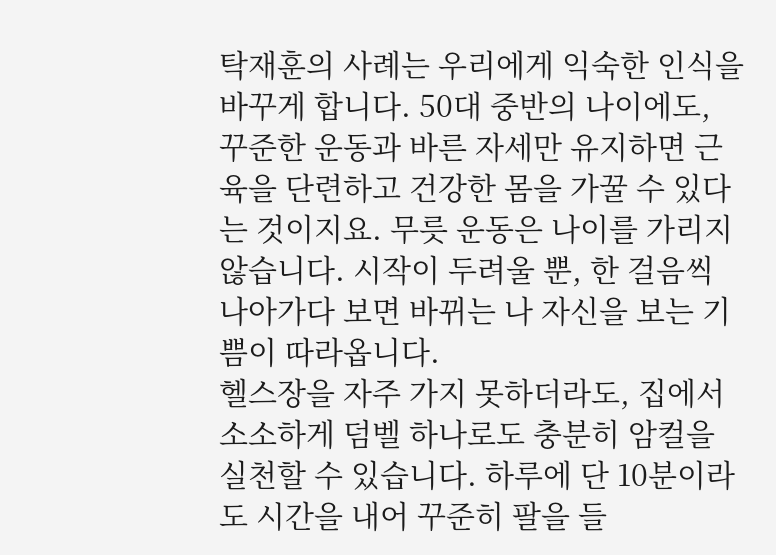탁재훈의 사례는 우리에게 익숙한 인식을 바꾸게 합니다. 50대 중반의 나이에도, 꾸준한 운동과 바른 자세만 유지하면 근육을 단련하고 건강한 몸을 가꿀 수 있다는 것이지요. 무릇 운동은 나이를 가리지 않습니다. 시작이 두려울 뿐, 한 걸음씩 나아가다 보면 바뀌는 나 자신을 보는 기쁨이 따라옵니다.
헬스장을 자주 가지 못하더라도, 집에서 소소하게 덤벨 하나로도 충분히 암컬을 실천할 수 있습니다. 하루에 단 10분이라도 시간을 내어 꾸준히 팔을 들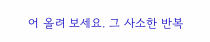어 올려 보세요. 그 사소한 반복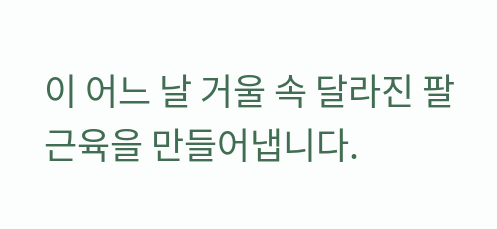이 어느 날 거울 속 달라진 팔 근육을 만들어냅니다.